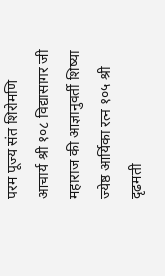परम पूज्य संत शिरोमणि आचार्य श्री १०८ विद्यासागर जी महाराज की आज्ञानुवर्ती शिष्या ज्येष्ठ आर्यिका रत्न १०५ श्री दृढमती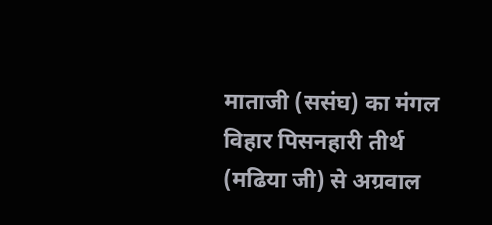माताजी (ससंघ) का मंगल विहार पिसनहारी तीर्थ (मढिया जी) से अग्रवाल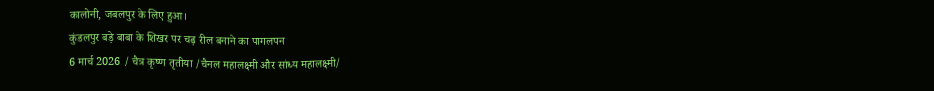कालोनी, जबलपुर के लिए हुआ।
कुंडलपुर बड़े बाबा के शिखर पर चढ़ रील बनाने का पागलपन
6 मार्च 2026 / चैत्र कृष्ण तृतीया /चैनल महालक्ष्मी और सांध्य महालक्ष्मी/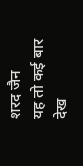शरद जैन
यह तो कई बार देख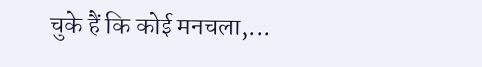चुके हैं कि कोई मनचला,...